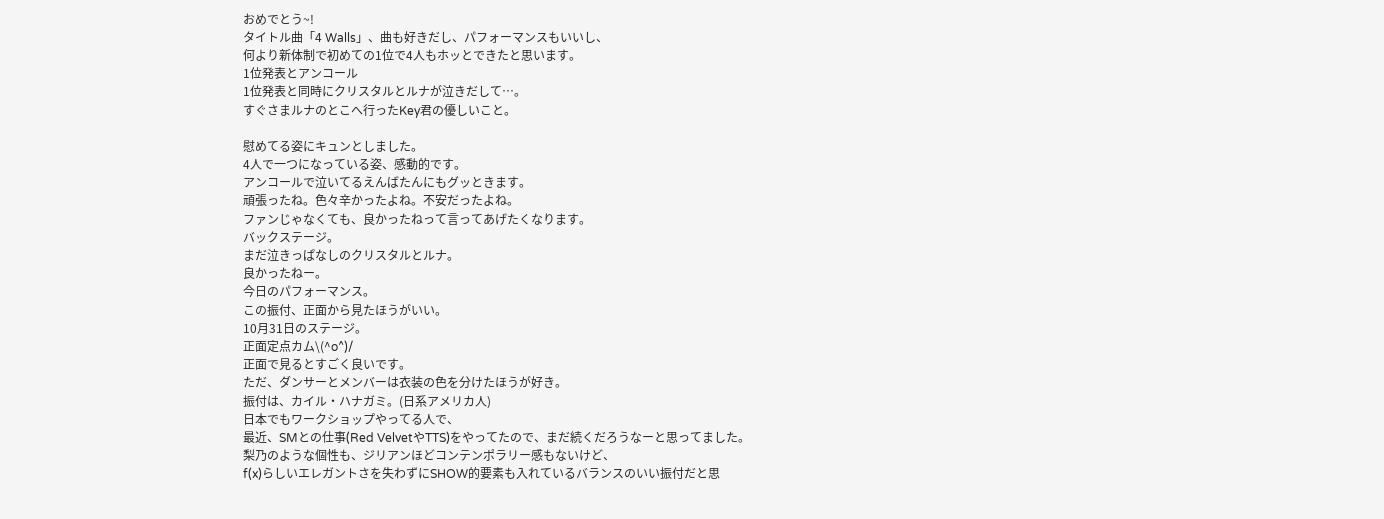おめでとう~!
タイトル曲「4 Walls」、曲も好きだし、パフォーマンスもいいし、
何より新体制で初めての1位で4人もホッとできたと思います。
1位発表とアンコール
1位発表と同時にクリスタルとルナが泣きだして…。
すぐさまルナのとこへ行ったKey君の優しいこと。

慰めてる姿にキュンとしました。
4人で一つになっている姿、感動的です。
アンコールで泣いてるえんばたんにもグッときます。
頑張ったね。色々辛かったよね。不安だったよね。
ファンじゃなくても、良かったねって言ってあげたくなります。
バックステージ。
まだ泣きっぱなしのクリスタルとルナ。
良かったねー。
今日のパフォーマンス。
この振付、正面から見たほうがいい。
10月31日のステージ。
正面定点カム\(^o^)/
正面で見るとすごく良いです。
ただ、ダンサーとメンバーは衣装の色を分けたほうが好き。
振付は、カイル・ハナガミ。(日系アメリカ人)
日本でもワークショップやってる人で、
最近、SMとの仕事(Red VelvetやTTS)をやってたので、まだ続くだろうなーと思ってました。
梨乃のような個性も、ジリアンほどコンテンポラリー感もないけど、
f(x)らしいエレガントさを失わずにSHOW的要素も入れているバランスのいい振付だと思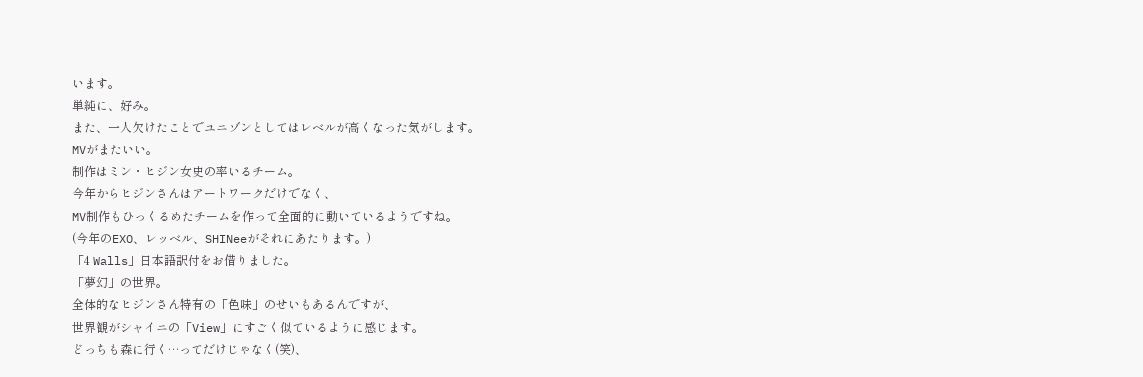います。
単純に、好み。
また、一人欠けたことでユニゾンとしてはレベルが高くなった気がします。
MVがまたいい。
制作はミン・ヒジン女史の率いるチーム。
今年からヒジンさんはアートワークだけでなく、
MV制作もひっくるめたチームを作って全面的に動いているようですね。
(今年のEXO、レッベル、SHINeeがそれにあたります。)
「4 Walls」日本語訳付をお借りました。
「夢幻」の世界。
全体的なヒジンさん特有の「色味」のせいもあるんですが、
世界観がシャイニの「View」にすごく似ているように感じます。
どっちも森に行く…ってだけじゃなく(笑)、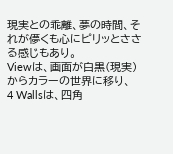現実との乖離、夢の時間、それが儚くも心にピリッとささる感じもあり。
Viewは、画面が白黒(現実)からカラーの世界に移り、
4 Wallsは、四角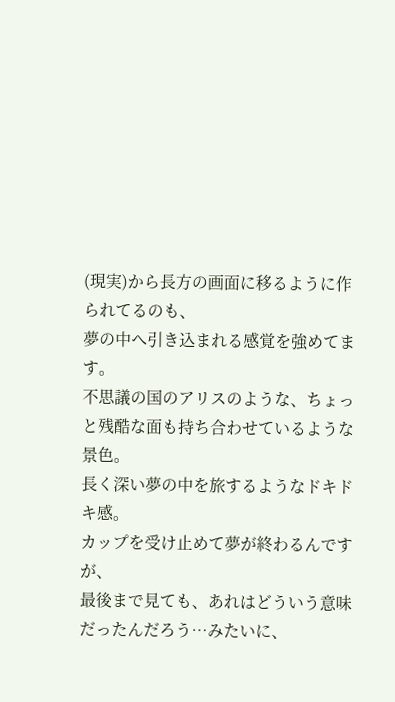(現実)から長方の画面に移るように作られてるのも、
夢の中へ引き込まれる感覚を強めてます。
不思議の国のアリスのような、ちょっと残酷な面も持ち合わせているような景色。
長く深い夢の中を旅するようなドキドキ感。
カップを受け止めて夢が終わるんですが、
最後まで見ても、あれはどういう意味だったんだろう…みたいに、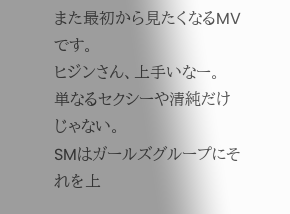また最初から見たくなるMVです。
ヒジンさん、上手いなー。
単なるセクシーや清純だけじゃない。
SMはガールズグループにそれを上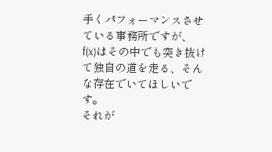手くパフォーマンスさせている事務所ですが、
f(x)はその中でも突き抜けて独自の道を走る、そんな存在でいてほしいです。
それが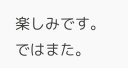楽しみです。
ではまた。